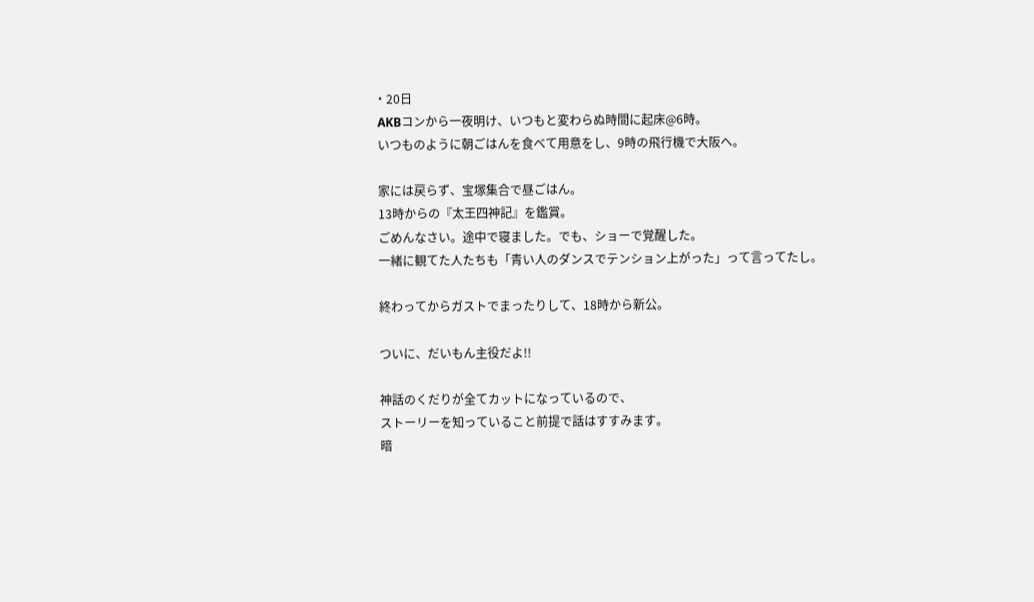・20日
 AKBコンから一夜明け、いつもと変わらぬ時間に起床@6時。
 いつものように朝ごはんを食べて用意をし、9時の飛行機で大阪へ。

 家には戻らず、宝塚集合で昼ごはん。
 13時からの『太王四神記』を鑑賞。
 ごめんなさい。途中で寝ました。でも、ショーで覚醒した。
 一緒に観てた人たちも「青い人のダンスでテンション上がった」って言ってたし。

 終わってからガストでまったりして、18時から新公。

 ついに、だいもん主役だよ!!

 神話のくだりが全てカットになっているので、
 ストーリーを知っていること前提で話はすすみます。
 暗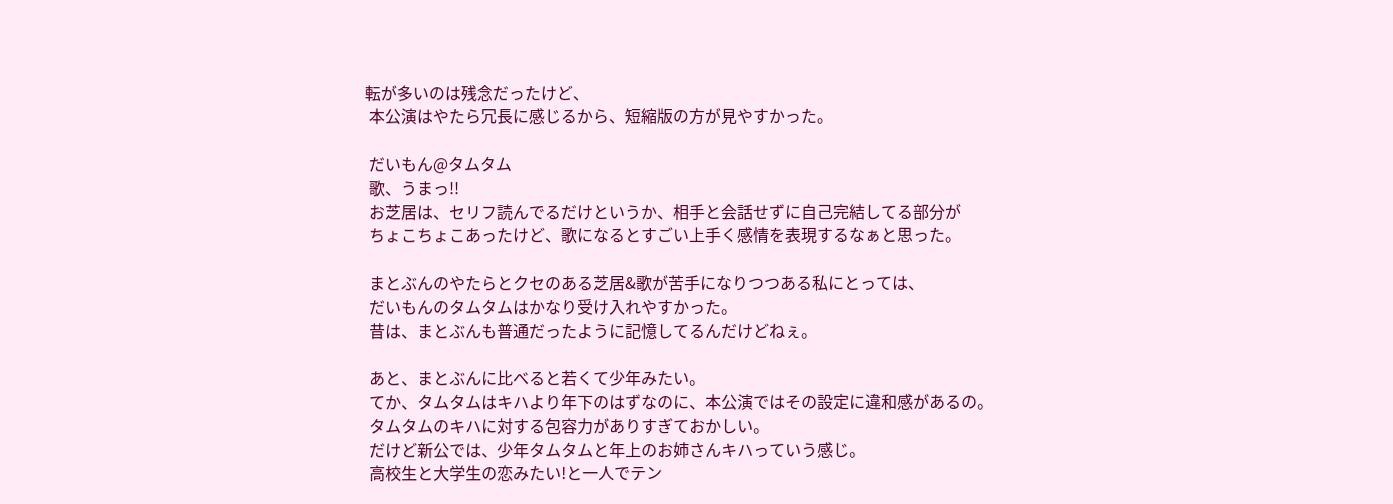転が多いのは残念だったけど、
 本公演はやたら冗長に感じるから、短縮版の方が見やすかった。

 だいもん@タムタム
 歌、うまっ!!
 お芝居は、セリフ読んでるだけというか、相手と会話せずに自己完結してる部分が
 ちょこちょこあったけど、歌になるとすごい上手く感情を表現するなぁと思った。

 まとぶんのやたらとクセのある芝居&歌が苦手になりつつある私にとっては、
 だいもんのタムタムはかなり受け入れやすかった。
 昔は、まとぶんも普通だったように記憶してるんだけどねぇ。

 あと、まとぶんに比べると若くて少年みたい。
 てか、タムタムはキハより年下のはずなのに、本公演ではその設定に違和感があるの。
 タムタムのキハに対する包容力がありすぎておかしい。
 だけど新公では、少年タムタムと年上のお姉さんキハっていう感じ。
 高校生と大学生の恋みたい!と一人でテン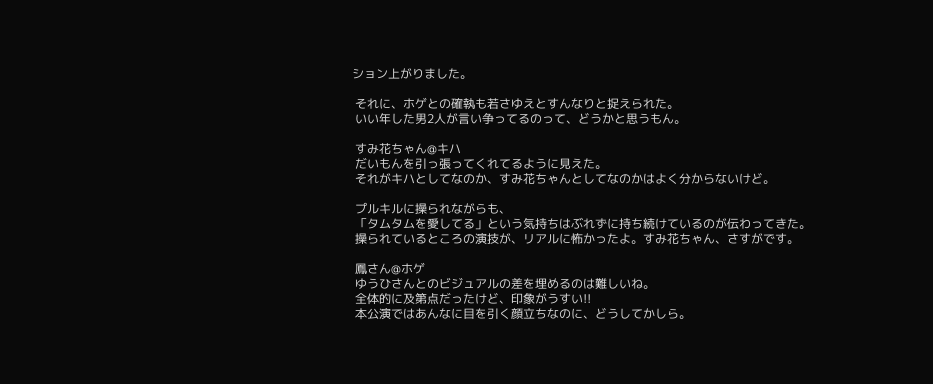ション上がりました。

 それに、ホゲとの確執も若さゆえとすんなりと捉えられた。
 いい年した男2人が言い争ってるのって、どうかと思うもん。

 すみ花ちゃん@キハ
 だいもんを引っ張ってくれてるように見えた。
 それがキハとしてなのか、すみ花ちゃんとしてなのかはよく分からないけど。

 プルキルに操られながらも、
 「タムタムを愛してる」という気持ちはぶれずに持ち続けているのが伝わってきた。
 操られているところの演技が、リアルに怖かったよ。すみ花ちゃん、さすがです。

 鳳さん@ホゲ
 ゆうひさんとのビジュアルの差を埋めるのは難しいね。
 全体的に及第点だったけど、印象がうすい!!
 本公演ではあんなに目を引く顔立ちなのに、どうしてかしら。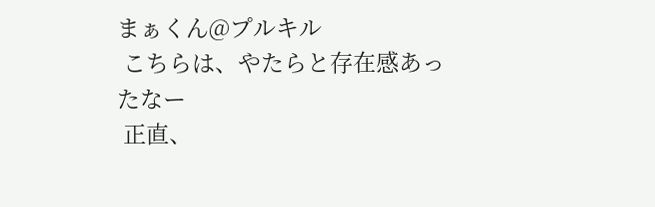まぁくん@プルキル
 こちらは、やたらと存在感あったなー
 正直、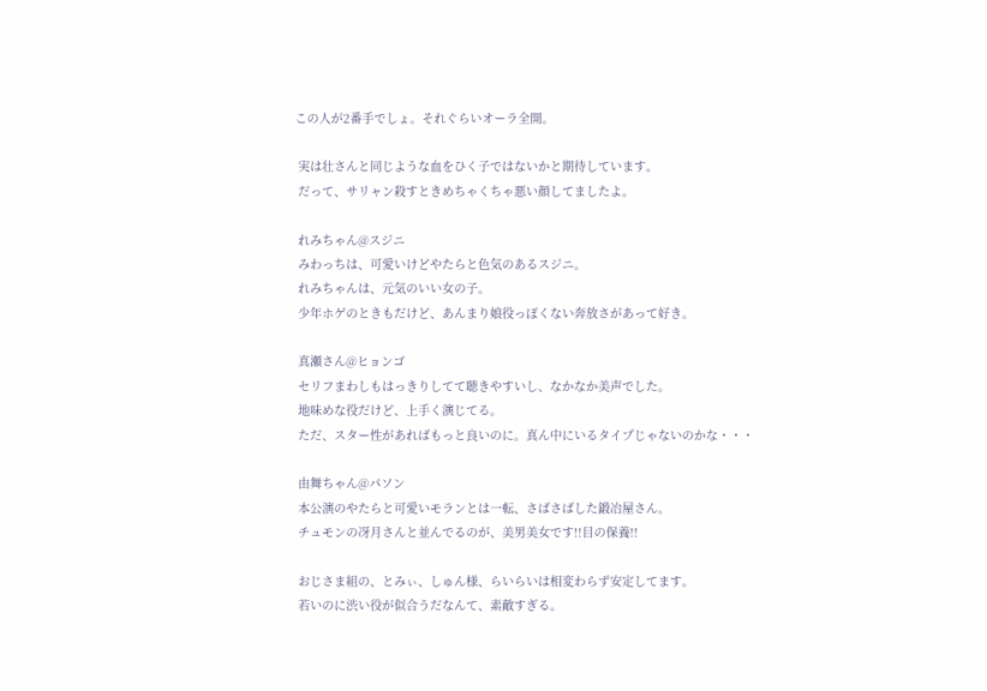この人が2番手でしょ。それぐらいオーラ全開。

 実は壮さんと同じような血をひく子ではないかと期待しています。
 だって、サリャン殺すときめちゃくちゃ悪い顔してましたよ。

 れみちゃん@スジニ
 みわっちは、可愛いけどやたらと色気のあるスジニ。
 れみちゃんは、元気のいい女の子。
 少年ホゲのときもだけど、あんまり娘役っぽくない奔放さがあって好き。

 真瀬さん@ヒョンゴ
 セリフまわしもはっきりしてて聴きやすいし、なかなか美声でした。
 地味めな役だけど、上手く演じてる。
 ただ、スター性があればもっと良いのに。真ん中にいるタイプじゃないのかな・・・

 由舞ちゃん@パソン
 本公演のやたらと可愛いモランとは一転、さばさばした鍛冶屋さん。
 チュモンの冴月さんと並んでるのが、美男美女です!!目の保養!!

 おじさま組の、とみぃ、しゅん様、らいらいは相変わらず安定してます。
 若いのに渋い役が似合うだなんて、素敵すぎる。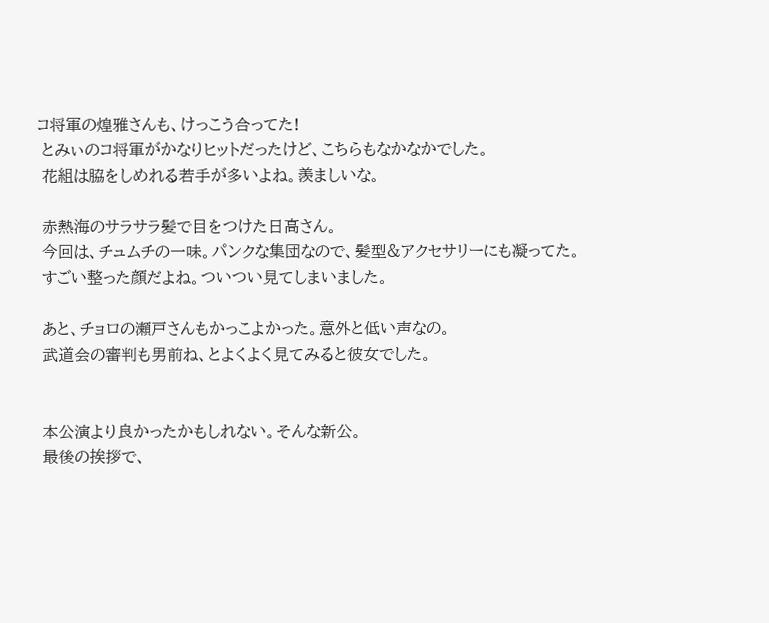コ将軍の煌雅さんも、けっこう合ってた!
 とみぃのコ将軍がかなりヒットだったけど、こちらもなかなかでした。
 花組は脇をしめれる若手が多いよね。羨ましいな。

 赤熱海のサラサラ髪で目をつけた日高さん。
 今回は、チュムチの一味。パンクな集団なので、髪型&アクセサリーにも凝ってた。
 すごい整った顔だよね。ついつい見てしまいました。

 あと、チョロの瀬戸さんもかっこよかった。意外と低い声なの。
 武道会の審判も男前ね、とよくよく見てみると彼女でした。


 本公演より良かったかもしれない。そんな新公。
 最後の挨拶で、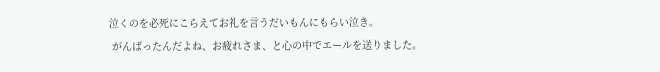泣くのを必死にこらえてお礼を言うだいもんにもらい泣き。
 がんばったんだよね、お疲れさま、と心の中でエールを送りました。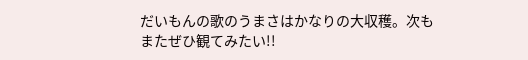だいもんの歌のうまさはかなりの大収穫。次もまたぜひ観てみたい!!